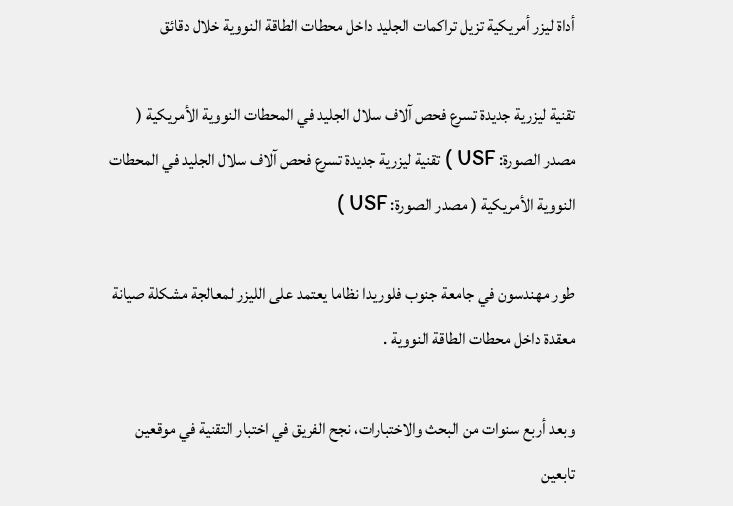أداة ليزر أمريكية تزيل تراكمات الجليد داخل محطات الطاقة النووية خلال دقائق

تقنية ليزرية جديدة تسرع فحص آلاف سلال الجليد في المحطات النووية الأمريكية ( مصدر الصورة: USF ) تقنية ليزرية جديدة تسرع فحص آلاف سلال الجليد في المحطات النووية الأمريكية ( مصدر الصورة: USF )

طور مهندسون في جامعة جنوب فلوريدا نظاما يعتمد على الليزر لمعالجة مشكلة صيانة معقدة داخل محطات الطاقة النووية .

وبعد أربع سنوات من البحث والاختبارات، نجح الفريق في اختبار التقنية في موقعين تابعين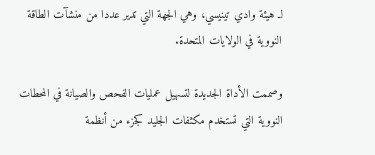لـ هيئة وادي تينيسي، وهي الجهة التي تدير عددا من منشآت الطاقة النووية في الولايات المتحدة.

وصممت الأداة الجديدة لتسهيل عمليات الفحص والصيانة في المحطات النووية التي تستخدم مكثفات الجليد كجزء من أنظمة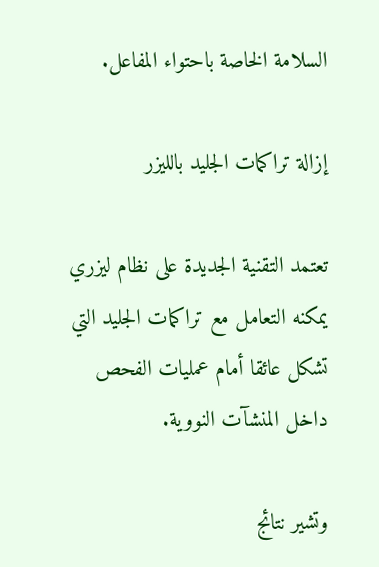السلامة الخاصة باحتواء المفاعل.

إزالة تراكمات الجليد بالليزر

تعتمد التقنية الجديدة على نظام ليزري يمكنه التعامل مع تراكمات الجليد التي تشكل عائقا أمام عمليات الفحص داخل المنشآت النووية.

وتشير نتائج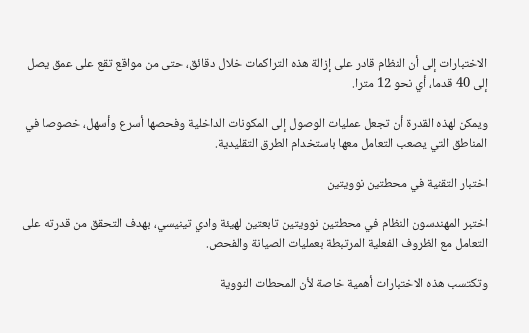الاختبارات إلى أن النظام قادر على إزالة هذه التراكمات خلال دقائق، حتى من مواقع تقع على عمق يصل إلى 40 قدما، أي نحو 12 مترا.

ويمكن لهذه القدرة أن تجعل عمليات الوصول إلى المكونات الداخلية وفحصها أسرع وأسهل، خصوصا في المناطق التي يصعب التعامل معها باستخدام الطرق التقليدية.

اختبار التقنية في محطتين نوويتين

اختبر المهندسون النظام في محطتين نوويتين تابعتين لهيئة وادي تينيسي، بهدف التحقق من قدرته على التعامل مع الظروف الفعلية المرتبطة بعمليات الصيانة والفحص.

وتكتسب هذه الاختبارات أهمية خاصة لأن المحطات النووية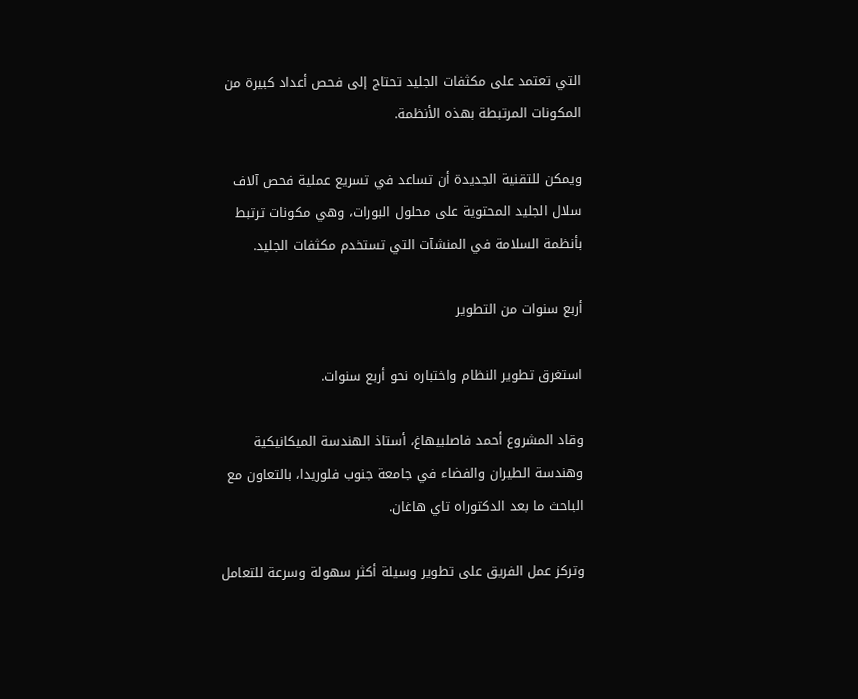التي تعتمد على مكثفات الجليد تحتاج إلى فحص أعداد كبيرة من المكونات المرتبطة بهذه الأنظمة.

ويمكن للتقنية الجديدة أن تساعد في تسريع عملية فحص آلاف سلال الجليد المحتوية على محلول البورات، وهي مكونات ترتبط بأنظمة السلامة في المنشآت التي تستخدم مكثفات الجليد.

أربع سنوات من التطوير

استغرق تطوير النظام واختباره نحو أربع سنوات.

وقاد المشروع أحمد فاصلبيهاغ، أستاذ الهندسة الميكانيكية وهندسة الطيران والفضاء في جامعة جنوب فلوريدا، بالتعاون مع الباحث ما بعد الدكتوراه تاي هاغان.

وتركز عمل الفريق على تطوير وسيلة أكثر سهولة وسرعة للتعامل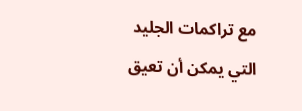مع تراكمات الجليد التي يمكن أن تعيق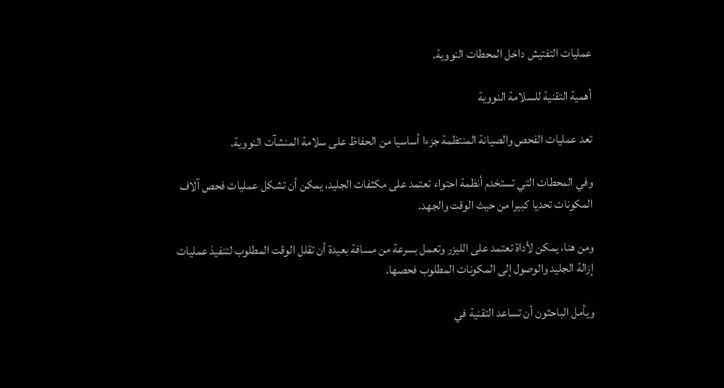عمليات التفتيش داخل المحطات النووية.

أهمية التقنية للسلامة النووية

تعد عمليات الفحص والصيانة المنتظمة جزءا أساسيا من الحفاظ على سلامة المنشآت النووية.

وفي المحطات التي تستخدم أنظمة احتواء تعتمد على مكثفات الجليد، يمكن أن تشكل عمليات فحص آلاف المكونات تحديا كبيرا من حيث الوقت والجهد.

ومن هنا، يمكن لأداة تعتمد على الليزر وتعمل بسرعة من مسافة بعيدة أن تقلل الوقت المطلوب لتنفيذ عمليات إزالة الجليد والوصول إلى المكونات المطلوب فحصها.

ويأمل الباحثون أن تساعد التقنية في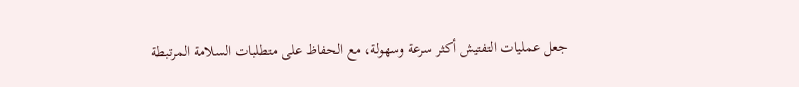جعل عمليات التفتيش أكثر سرعة وسهولة، مع الحفاظ على متطلبات السلامة المرتبطة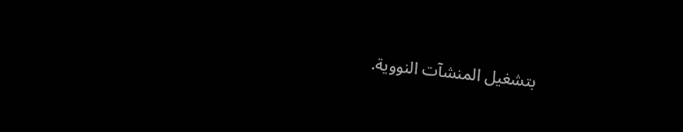بتشغيل المنشآت النووية.